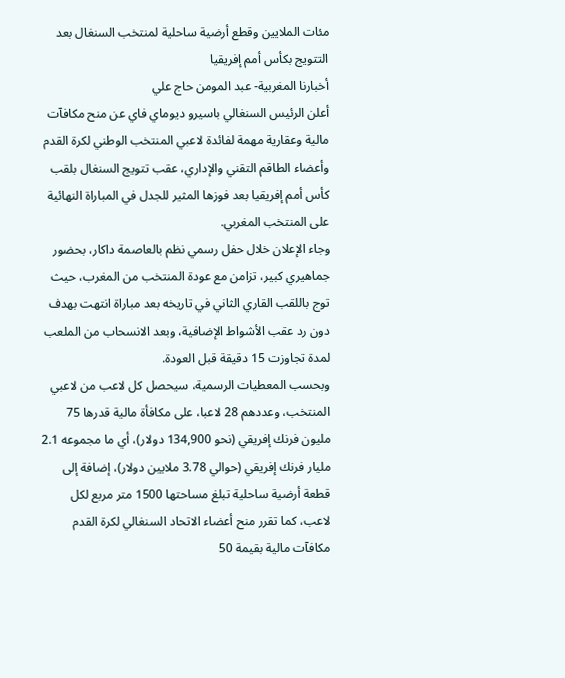مئات الملايين وقطع أرضية ساحلية لمنتخب السنغال بعد التتويج بكأس أمم إفريقيا
أخبارنا المغربية- عبد المومن حاج علي
أعلن الرئيس السنغالي باسيرو ديوماي فاي عن منح مكافآت مالية وعقارية مهمة لفائدة لاعبي المنتخب الوطني لكرة القدم وأعضاء الطاقم التقني والإداري، عقب تتويج السنغال بلقب كأس أمم إفريقيا بعد فوزها المثير للجدل في المباراة النهائية على المنتخب المغربي.
وجاء الإعلان خلال حفل رسمي نظم بالعاصمة داكار، بحضور جماهيري كبير، تزامن مع عودة المنتخب من المغرب، حيث توج باللقب القاري الثاني في تاريخه بعد مباراة انتهت بهدف دون رد عقب الأشواط الإضافية، وبعد الانسحاب من الملعب لمدة تجاوزت 15 دقيقة قبل العودة.
وبحسب المعطيات الرسمية، سيحصل كل لاعب من لاعبي المنتخب، وعددهم 28 لاعبا، على مكافأة مالية قدرها 75 مليون فرنك إفريقي (نحو 134,900 دولار)، أي ما مجموعه 2.1 مليار فرنك إفريقي (حوالي 3.78 ملايين دولار)، إضافة إلى قطعة أرضية ساحلية تبلغ مساحتها 1500 متر مربع لكل لاعب، كما تقرر منح أعضاء الاتحاد السنغالي لكرة القدم مكافآت مالية بقيمة 50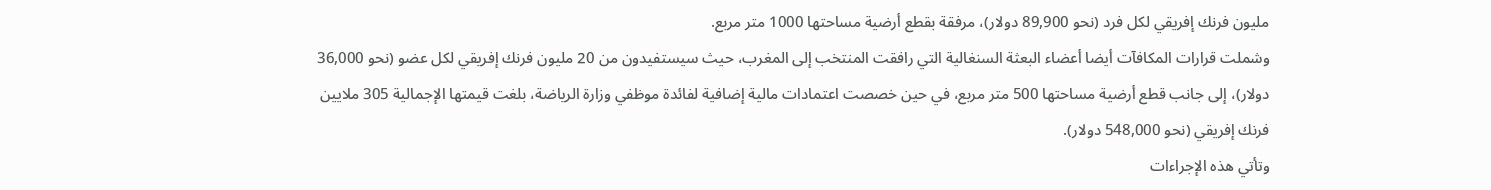مليون فرنك إفريقي لكل فرد (نحو 89,900 دولار)، مرفقة بقطع أرضية مساحتها 1000 متر مربع.
وشملت قرارات المكافآت أيضا أعضاء البعثة السنغالية التي رافقت المنتخب إلى المغرب، حيث سيستفيدون من 20 مليون فرنك إفريقي لكل عضو (نحو 36,000 دولار)، إلى جانب قطع أرضية مساحتها 500 متر مربع، في حين خصصت اعتمادات مالية إضافية لفائدة موظفي وزارة الرياضة، بلغت قيمتها الإجمالية 305 ملايين فرنك إفريقي (نحو 548,000 دولار).
وتأتي هذه الإجراءات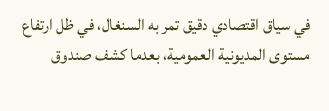في سياق اقتصادي دقيق تمر به السنغال، في ظل ارتفاع مستوى المديونية العمومية، بعدما كشف صندوق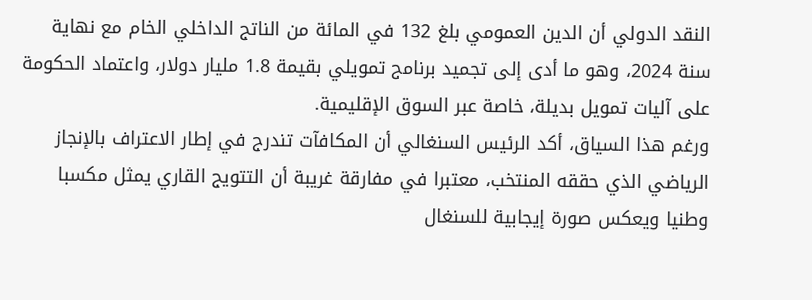النقد الدولي أن الدين العمومي بلغ 132 في المائة من الناتج الداخلي الخام مع نهاية سنة 2024، وهو ما أدى إلى تجميد برنامج تمويلي بقيمة 1.8 مليار دولار، واعتماد الحكومة على آليات تمويل بديلة، خاصة عبر السوق الإقليمية.
ورغم هذا السياق، أكد الرئيس السنغالي أن المكافآت تندرج في إطار الاعتراف بالإنجاز الرياضي الذي حققه المنتخب، معتبرا في مفارقة غريبة أن التتويج القاري يمثل مكسبا وطنيا ويعكس صورة إيجابية للسنغال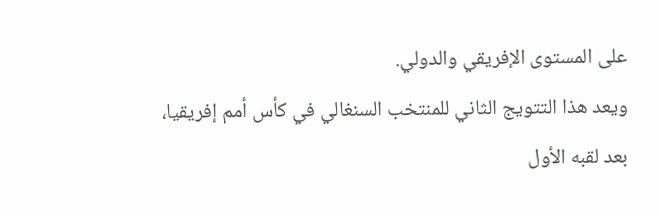على المستوى الإفريقي والدولي.
ويعد هذا التتويج الثاني للمنتخب السنغالي في كأس أمم إفريقيا، بعد لقبه الأول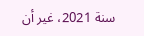سنة 2021، غير أن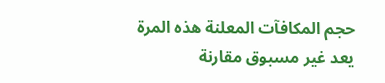حجم المكافآت المعلنة هذه المرة يعد غير مسبوق مقارنة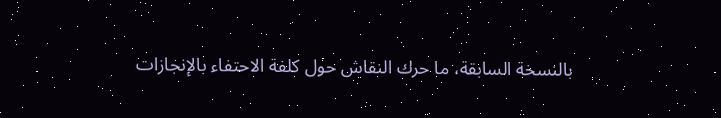بالنسخة السابقة، ما حرك النقاش حول كلفة الاحتفاء بالإنجازات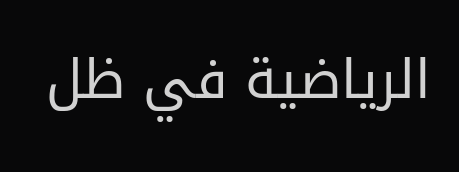الرياضية في ظل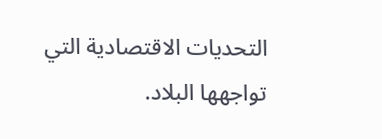التحديات الاقتصادية التي تواجهها البلاد.